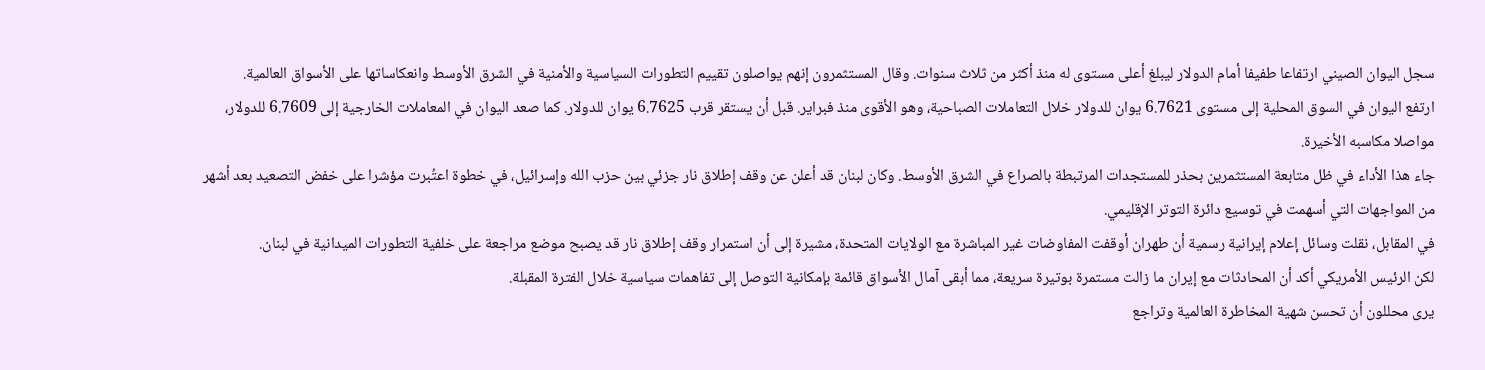سجل اليوان الصيني ارتفاعا طفيفا أمام الدولار ليبلغ أعلى مستوى له منذ أكثر من ثلاث سنوات. وقال المستثمرون إنهم يواصلون تقييم التطورات السياسية والأمنية في الشرق الأوسط وانعكاساتها على الأسواق العالمية.
ارتفع اليوان في السوق المحلية إلى مستوى 6.7621 يوان للدولار خلال التعاملات الصباحية، وهو الأقوى منذ فبراير. قبل أن يستقر قرب 6.7625 يوان للدولار. كما صعد اليوان في المعاملات الخارجية إلى 6.7609 للدولار، مواصلا مكاسبه الأخيرة.
جاء هذا الأداء في ظل متابعة المستثمرين بحذر للمستجدات المرتبطة بالصراع في الشرق الأوسط. وكان لبنان قد أعلن عن وقف إطلاق نار جزئي بين حزب الله وإسرائيل، في خطوة اعتُبرت مؤشرا على خفض التصعيد بعد أشهر من المواجهات التي أسهمت في توسيع دائرة التوتر الإقليمي.
في المقابل، نقلت وسائل إعلام إيرانية رسمية أن طهران أوقفت المفاوضات غير المباشرة مع الولايات المتحدة، مشيرة إلى أن استمرار وقف إطلاق نار قد يصبح موضع مراجعة على خلفية التطورات الميدانية في لبنان.
لكن الرئيس الأمريكي أكد أن المحادثات مع إيران ما زالت مستمرة بوتيرة سريعة، مما أبقى آمال الأسواق قائمة بإمكانية التوصل إلى تفاهمات سياسية خلال الفترة المقبلة.
يرى محللون أن تحسن شهية المخاطرة العالمية وتراجع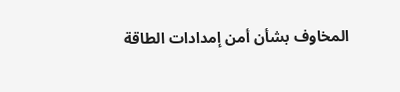المخاوف بشأن أمن إمدادات الطاقة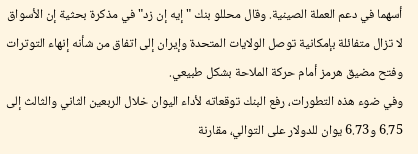أسهما في دعم العملة الصينية. وقال محللو بنك "إيه إن زد" في مذكرة بحثية إن الأسواق لا تزال متفائلة بإمكانية توصل الولايات المتحدة وإيران إلى اتفاق من شأنه إنهاء التوترات وفتح مضيق هرمز أمام حركة الملاحة بشكل طبيعي.
وفي ضوء هذه التطورات، رفع البنك توقعاته لأداء اليوان خلال الربعين الثاني والثالث إلى 6.75 و6.73 يوان للدولار على التوالي، مقارنة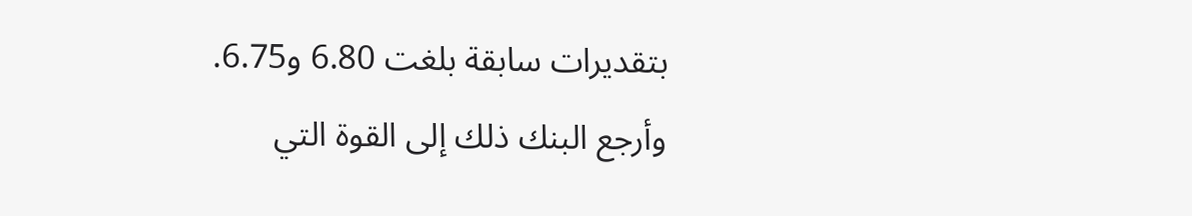بتقديرات سابقة بلغت 6.80 و6.75.
وأرجع البنك ذلك إلى القوة التي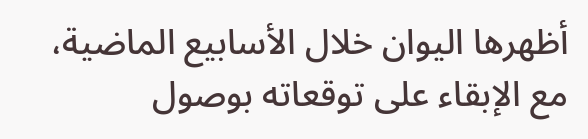أظهرها اليوان خلال الأسابيع الماضية، مع الإبقاء على توقعاته بوصول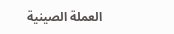العملة الصينية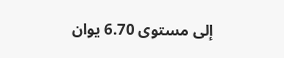إلى مستوى 6.70 يوان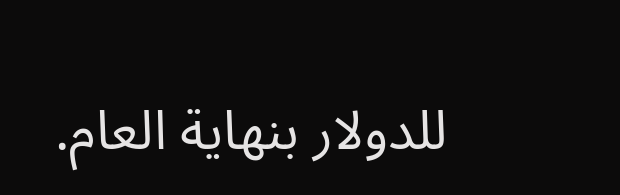للدولار بنهاية العام.